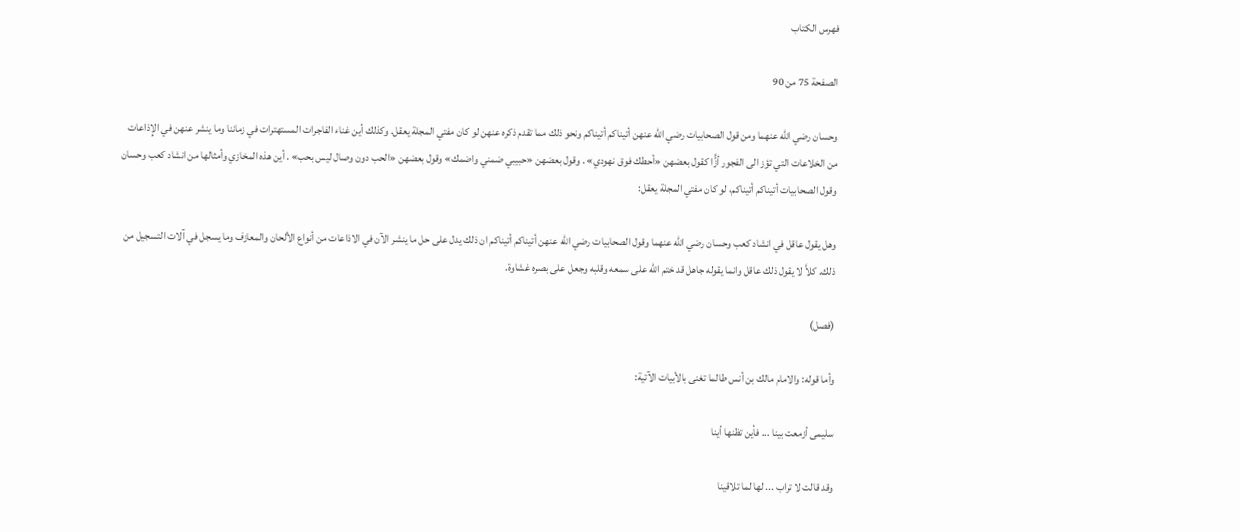فهرس الكتاب

الصفحة 75 من 90

وحسان رضي الله عنهما ومن قول الصحابيات رضي الله عنهن أتيناكم أتيناكم ونحو ذلك مما تقدم ذكره عنهن لو كان مفتي المجلة يعقل. وكذلك أين غناء الفاجرات المستهترات في زماننا وما ينشر عنهن في الإِذاعات من الخلاعات التي تؤز الى الفجور أزًَّا كقول بعضهن «أحطك فوق نهودي» . وقول بعضهن «حبيبي ضمني واضمك» وقول بعضهن «الحب دون وصال ليس بحب» . أين هذه المخازي وأمثالها من انشاد كعب وحسان وقول الصحابيات أتيناكم أتيناكم، لو كان مفتي المجلة يعقل:

وهل يقول عاقل في انشاد كعب وحسان رضي الله عنهما وقول الصحابيات رضي الله عنهن أتيناكم أتيناكم ان ذلك يدل على حل ما ينشر الآن في الاذاعات من أنواع الألحان والمعازف وما يسجل في آلات التسجيل من ذلك. كلاَّ لا يقول ذلك عاقل وانما يقوله جاهل قد ختم الله على سمعه وقلبه وجعل على بصره غشاوة.

(فصل)

وأما قوله: والامام مالك بن أنس طالما تغنى بالأبيات الآتية:

سليمى أزمعت بينا ... فأين تظنها أينا

وقد قالت لا تراب ... لها لما تلاقينا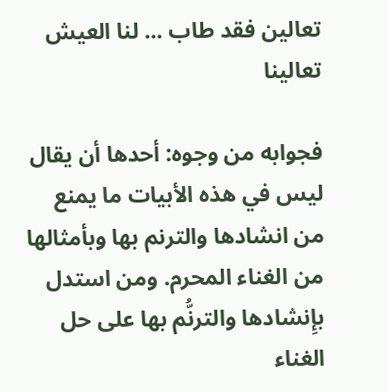تعالين فقد طاب ... لنا العيش تعالينا

فجوابه من وجوه: أحدها أن يقال ليس في هذه الأبيات ما يمنع من انشادها والترنم بها وبأمثالها من الغناء المحرم. ومن استدل بإِنشادها والترنُّم بها على حل الغناء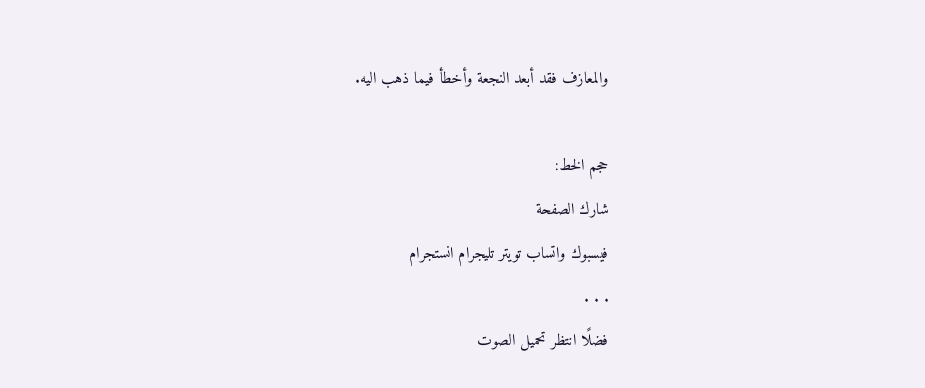والمعازف فقد أبعد النجعة وأخطأ فيما ذهب اليه.

حجم الخط:
شارك الصفحة
فيسبوك واتساب تويتر تليجرام انستجرام
. . .
فضلًا انتظر تحميل الصوت